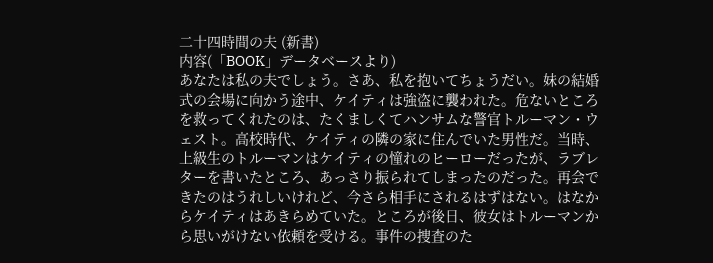二十四時間の夫 (新書)
内容(「BOOK」データベースより)
あなたは私の夫でしょう。さあ、私を抱いてちょうだい。妹の結婚式の会場に向かう途中、ケイティは強盗に襲われた。危ないところを救ってくれたのは、たくましくてハンサムな警官トルーマン・ウェスト。高校時代、ケイティの隣の家に住んでいた男性だ。当時、上級生のトルーマンはケイティの憧れのヒーローだったが、ラブレターを書いたところ、あっさり振られてしまったのだった。再会できたのはうれしいけれど、今さら相手にされるはずはない。はなからケイティはあきらめていた。ところが後日、彼女はトルーマンから思いがけない依頼を受ける。事件の捜査のた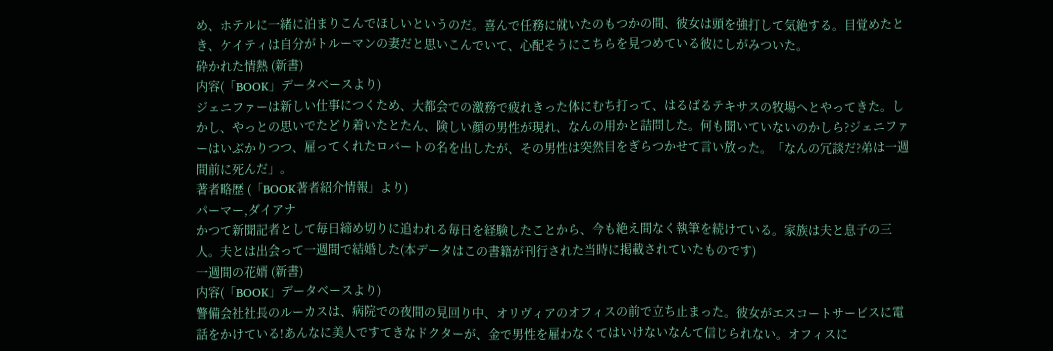め、ホテルに一緒に泊まりこんでほしいというのだ。喜んで任務に就いたのもつかの間、彼女は頭を強打して気絶する。目覚めたとき、ケイティは自分がトルーマンの妻だと思いこんでいて、心配そうにこちらを見つめている彼にしがみついた。
砕かれた情熱 (新書)
内容(「BOOK」データベースより)
ジェニファーは新しい仕事につくため、大都会での激務で疲れきった体にむち打って、はるばるテキサスの牧場へとやってきた。しかし、やっとの思いでたどり着いたとたん、険しい顔の男性が現れ、なんの用かと詰問した。何も聞いていないのかしら?ジェニファーはいぶかりつつ、雇ってくれたロバートの名を出したが、その男性は突然目をぎらつかせて言い放った。「なんの冗談だ?弟は一週間前に死んだ」。
著者略歴 (「BOOK著者紹介情報」より)
パーマー,ダイアナ
かつて新聞記者として毎日締め切りに追われる毎日を経験したことから、今も絶え間なく執筆を続けている。家族は夫と息子の三人。夫とは出会って一週間で結婚した(本データはこの書籍が刊行された当時に掲載されていたものです)
一週間の花婿 (新書)
内容(「BOOK」データベースより)
警備会社社長のルーカスは、病院での夜間の見回り中、オリヴィアのオフィスの前で立ち止まった。彼女がエスコートサービスに電話をかけている!あんなに美人ですてきなドクターが、金で男性を雇わなくてはいけないなんて信じられない。オフィスに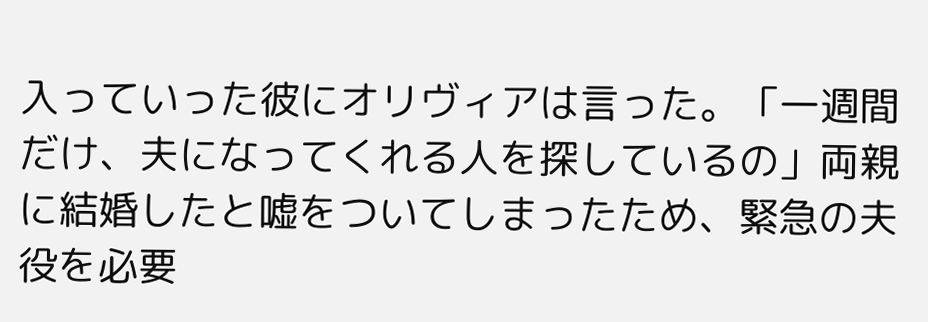入っていった彼にオリヴィアは言った。「一週間だけ、夫になってくれる人を探しているの」両親に結婚したと嘘をついてしまったため、緊急の夫役を必要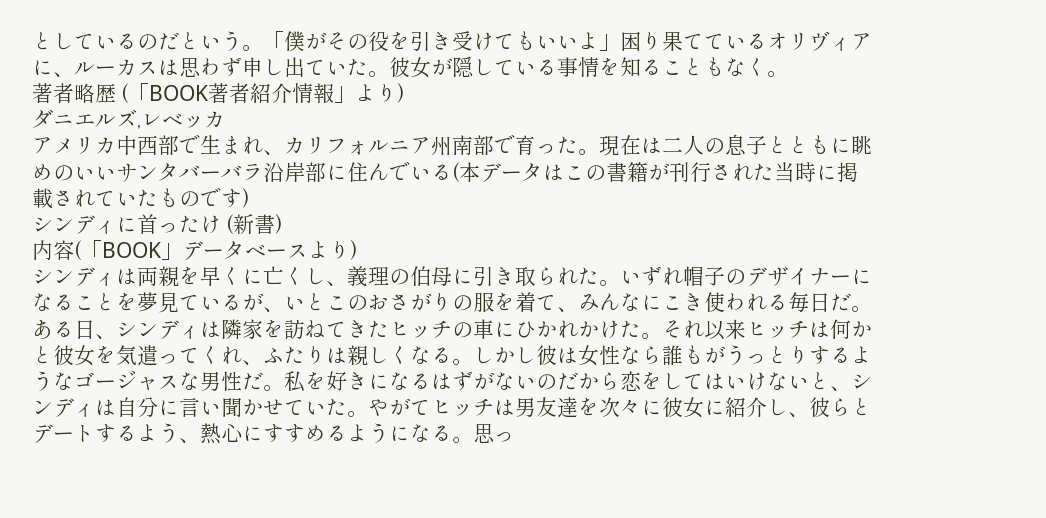としているのだという。「僕がその役を引き受けてもいいよ」困り果てているオリヴィアに、ルーカスは思わず申し出ていた。彼女が隠している事情を知ることもなく。
著者略歴 (「BOOK著者紹介情報」より)
ダニエルズ,レベッカ
アメリカ中西部で生まれ、カリフォルニア州南部で育った。現在は二人の息子とともに眺めのいいサンタバーバラ沿岸部に住んでいる(本データはこの書籍が刊行された当時に掲載されていたものです)
シンディに首ったけ (新書)
内容(「BOOK」データベースより)
シンディは両親を早くに亡くし、義理の伯母に引き取られた。いずれ帽子のデザイナーになることを夢見ているが、いとこのおさがりの服を着て、みんなにこき使われる毎日だ。ある日、シンディは隣家を訪ねてきたヒッチの車にひかれかけた。それ以来ヒッチは何かと彼女を気遣ってくれ、ふたりは親しくなる。しかし彼は女性なら誰もがうっとりするようなゴージャスな男性だ。私を好きになるはずがないのだから恋をしてはいけないと、シンディは自分に言い聞かせていた。やがてヒッチは男友達を次々に彼女に紹介し、彼らとデートするよう、熱心にすすめるようになる。思っ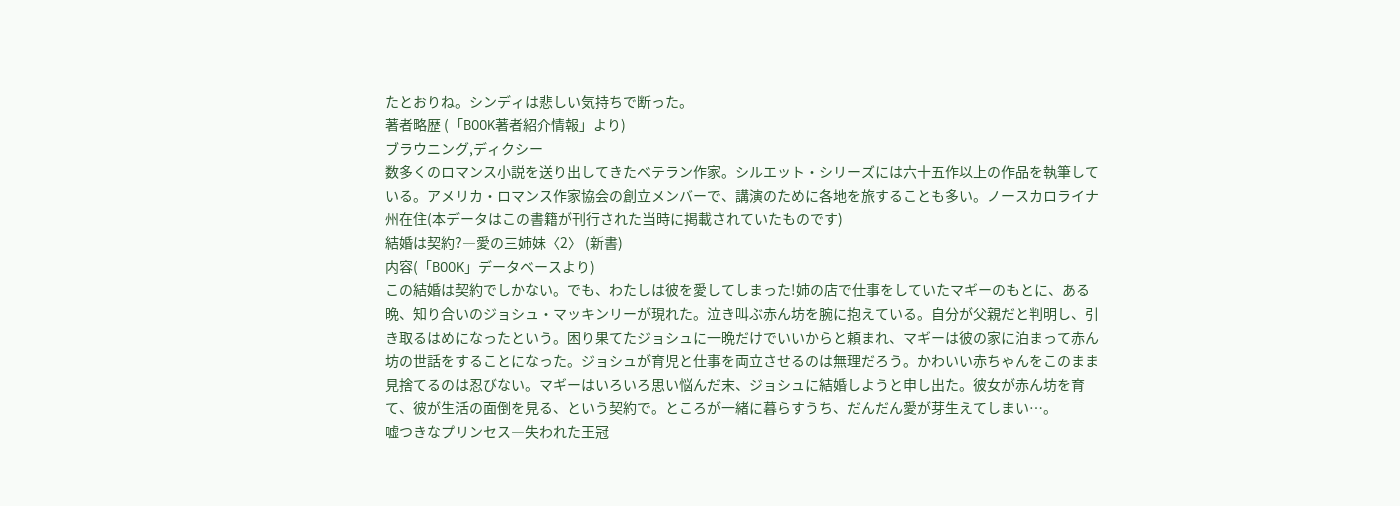たとおりね。シンディは悲しい気持ちで断った。
著者略歴 (「BOOK著者紹介情報」より)
ブラウニング,ディクシー
数多くのロマンス小説を送り出してきたベテラン作家。シルエット・シリーズには六十五作以上の作品を執筆している。アメリカ・ロマンス作家協会の創立メンバーで、講演のために各地を旅することも多い。ノースカロライナ州在住(本データはこの書籍が刊行された当時に掲載されていたものです)
結婚は契約?―愛の三姉妹〈2〉 (新書)
内容(「BOOK」データベースより)
この結婚は契約でしかない。でも、わたしは彼を愛してしまった!姉の店で仕事をしていたマギーのもとに、ある晩、知り合いのジョシュ・マッキンリーが現れた。泣き叫ぶ赤ん坊を腕に抱えている。自分が父親だと判明し、引き取るはめになったという。困り果てたジョシュに一晩だけでいいからと頼まれ、マギーは彼の家に泊まって赤ん坊の世話をすることになった。ジョシュが育児と仕事を両立させるのは無理だろう。かわいい赤ちゃんをこのまま見捨てるのは忍びない。マギーはいろいろ思い悩んだ末、ジョシュに結婚しようと申し出た。彼女が赤ん坊を育て、彼が生活の面倒を見る、という契約で。ところが一緒に暮らすうち、だんだん愛が芽生えてしまい…。
嘘つきなプリンセス―失われた王冠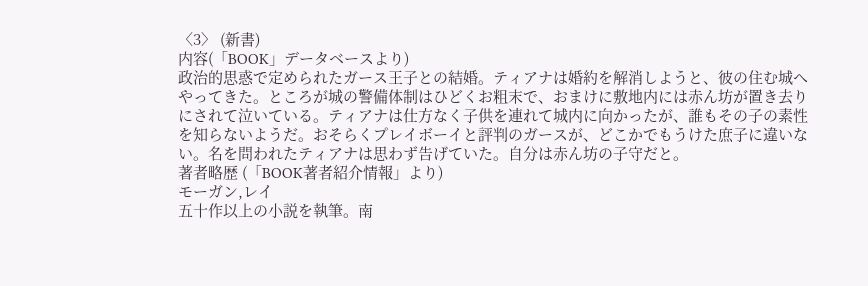〈3〉 (新書)
内容(「BOOK」データベースより)
政治的思惑で定められたガース王子との結婚。ティアナは婚約を解消しようと、彼の住む城へやってきた。ところが城の警備体制はひどくお粗末で、おまけに敷地内には赤ん坊が置き去りにされて泣いている。ティアナは仕方なく子供を連れて城内に向かったが、誰もその子の素性を知らないようだ。おそらくプレイボーイと評判のガースが、どこかでもうけた庶子に違いない。名を問われたティアナは思わず告げていた。自分は赤ん坊の子守だと。
著者略歴 (「BOOK著者紹介情報」より)
モーガン,レイ
五十作以上の小説を執筆。南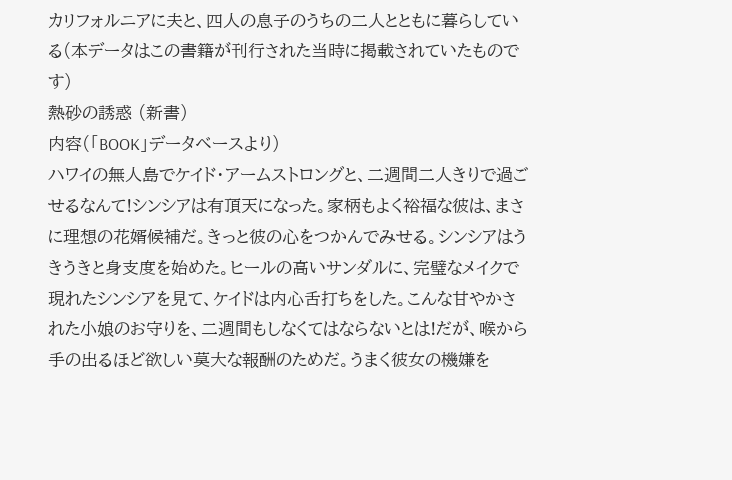カリフォルニアに夫と、四人の息子のうちの二人とともに暮らしている(本データはこの書籍が刊行された当時に掲載されていたものです)
熱砂の誘惑 (新書)
内容(「BOOK」データベースより)
ハワイの無人島でケイド・アームストロングと、二週間二人きりで過ごせるなんて!シンシアは有頂天になった。家柄もよく裕福な彼は、まさに理想の花婿候補だ。きっと彼の心をつかんでみせる。シンシアはうきうきと身支度を始めた。ヒールの高いサンダルに、完璧なメイクで現れたシンシアを見て、ケイドは内心舌打ちをした。こんな甘やかされた小娘のお守りを、二週間もしなくてはならないとは!だが、喉から手の出るほど欲しい莫大な報酬のためだ。うまく彼女の機嫌を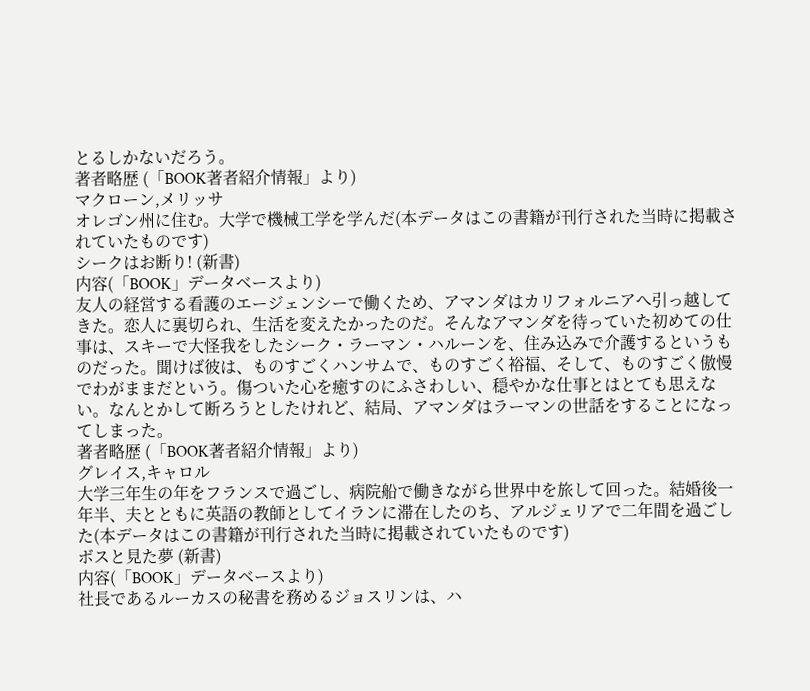とるしかないだろう。
著者略歴 (「BOOK著者紹介情報」より)
マクローン,メリッサ
オレゴン州に住む。大学で機械工学を学んだ(本データはこの書籍が刊行された当時に掲載されていたものです)
シークはお断り! (新書)
内容(「BOOK」データベースより)
友人の経営する看護のエージェンシーで働くため、アマンダはカリフォルニアへ引っ越してきた。恋人に裏切られ、生活を変えたかったのだ。そんなアマンダを待っていた初めての仕事は、スキーで大怪我をしたシーク・ラーマン・ハルーンを、住み込みで介護するというものだった。聞けば彼は、ものすごくハンサムで、ものすごく裕福、そして、ものすごく傲慢でわがままだという。傷ついた心を癒すのにふさわしい、穏やかな仕事とはとても思えない。なんとかして断ろうとしたけれど、結局、アマンダはラーマンの世話をすることになってしまった。
著者略歴 (「BOOK著者紹介情報」より)
グレイス,キャロル
大学三年生の年をフランスで過ごし、病院船で働きながら世界中を旅して回った。結婚後一年半、夫とともに英語の教師としてイランに滞在したのち、アルジェリアで二年間を過ごした(本データはこの書籍が刊行された当時に掲載されていたものです)
ボスと見た夢 (新書)
内容(「BOOK」データベースより)
社長であるルーカスの秘書を務めるジョスリンは、ハ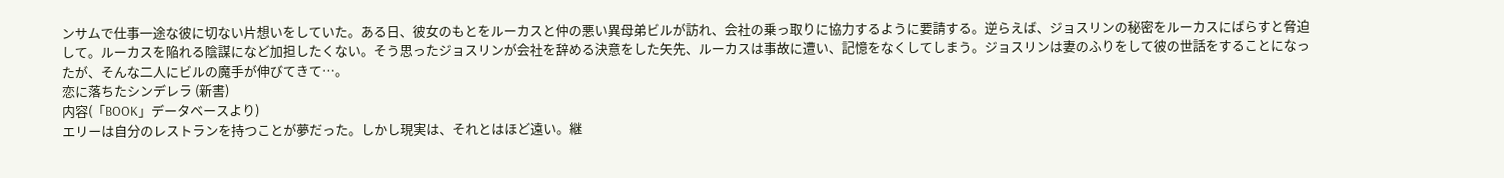ンサムで仕事一途な彼に切ない片想いをしていた。ある日、彼女のもとをルーカスと仲の悪い異母弟ビルが訪れ、会社の乗っ取りに協力するように要請する。逆らえば、ジョスリンの秘密をルーカスにばらすと脅迫して。ルーカスを陥れる陰謀になど加担したくない。そう思ったジョスリンが会社を辞める決意をした矢先、ルーカスは事故に遭い、記憶をなくしてしまう。ジョスリンは妻のふりをして彼の世話をすることになったが、そんな二人にビルの魔手が伸びてきて…。
恋に落ちたシンデレラ (新書)
内容(「BOOK」データベースより)
エリーは自分のレストランを持つことが夢だった。しかし現実は、それとはほど遠い。継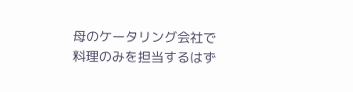母のケータリング会社で料理のみを担当するはず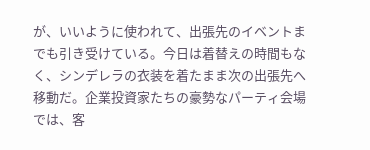が、いいように使われて、出張先のイベントまでも引き受けている。今日は着替えの時間もなく、シンデレラの衣装を着たまま次の出張先へ移動だ。企業投資家たちの豪勢なパーティ会場では、客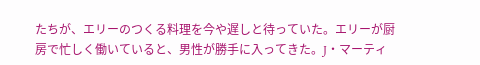たちが、エリーのつくる料理を今や遅しと待っていた。エリーが厨房で忙しく働いていると、男性が勝手に入ってきた。J・マーティ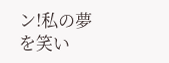ン!私の夢を笑い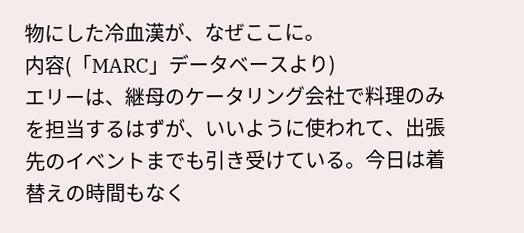物にした冷血漢が、なぜここに。
内容(「MARC」データベースより)
エリーは、継母のケータリング会社で料理のみを担当するはずが、いいように使われて、出張先のイベントまでも引き受けている。今日は着替えの時間もなく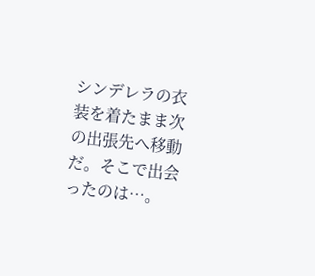シンデレラの衣装を着たまま次の出張先へ移動だ。そこで出会ったのは…。